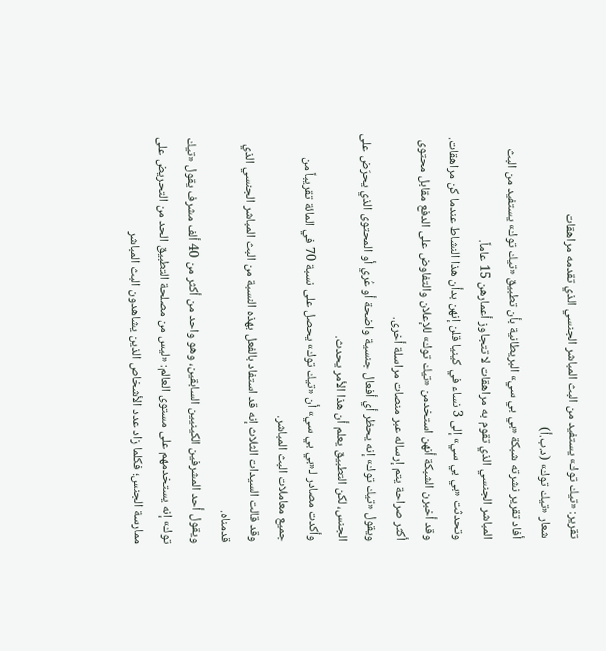تقرير: «تيك توك» يستفيد من البث المباشر الجنسي الذي تقدمه مراهقات
شعار «تيك توك» (د.ب.أ)
أفاد تقرير نشرته شبكة «بي بي سي» البريطانية بأن تطبيق «تيك توك» يستفيد من البث المباشر الجنسي الذي تقوم به مراهقات لا تتجاوز أعمارهن 15 عاماً.
وتحدثت «بي بي سي» إلى 3 نساء في كينيا قلن إنهن بدأن هذا النشاط عندما كن مراهقات. وقد أخبرن الشبكة أنهن استخدمن «تيك توك» للإعلان والتفاوض على الدفع مقابل محتوى أكثر صراحة يتم إرساله عبر منصات مراسلة أخرى.
ويقول «تيك توك» إنه يحظر أي أفعال جنسية واضحة أو عُري أو المحتوى الذي يحرّض على الجنس، لكن التطبيق يعلم أن هذا الأمر يحدث.
وأكدت مصادر لـ«بي بي سي» أن «تيك توك» يحصل على نسبة 70 في المائة تقريباً من جميع معاملات البث المباشر.
وقد قالت السيدات الثلاث إنه قد استفاد بالفعل بهذه النسبة من البث المباشر الجنسي الذي قدمناه.
ويقول أحد المشرفين الكينيين السابقين، وهو واحد من أكثر من 40 ألف مشرف يقول «تيك توك» إنه يستخدمهم على مستوى العالم: «ليس من مصلحة التطبيق الحد من التحريض على ممارسة الجنس؛ فكلما زاد عدد الأشخاص الذين يشاهدون البث المباشر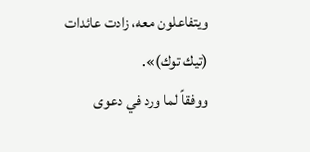ويتفاعلون معه، زادت عائدات (تيك توك)».
ووفقاً لما ورد في دعوى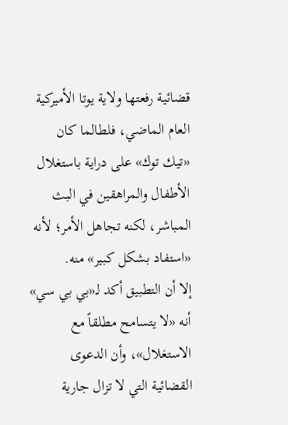قضائية رفعتها ولاية يوتا الأميركية العام الماضي، فلطالما كان «تيك توك» على دراية باستغلال الأطفال والمراهقين في البث المباشر، لكنه تجاهل الأمر؛ لأنه «استفاد بشكل كبير» منه.
إلا أن التطبيق أكد لـ«بي بي سي» أنه «لا يتسامح مطلقاً مع الاستغلال»، وأن الدعوى القضائية التي لا تزال جارية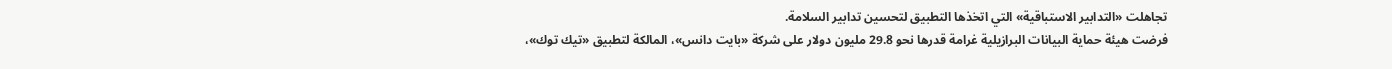تجاهلت «التدابير الاستباقية» التي اتخذها التطبيق لتحسين تدابير السلامة.
فرضت هيئة حماية البيانات البرازيلية غرامة قدرها نحو 29.8 مليون دولار على شركة «بايت دانس»، المالكة لتطبيق «تيك توك»،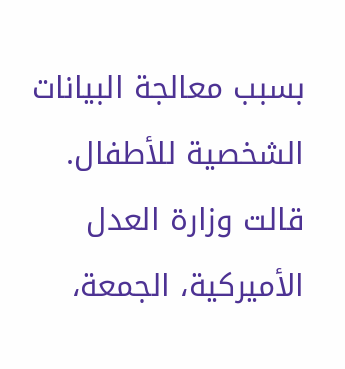بسبب معالجة البيانات الشخصية للأطفال.
قالت وزارة العدل الأميركية، الجمعة،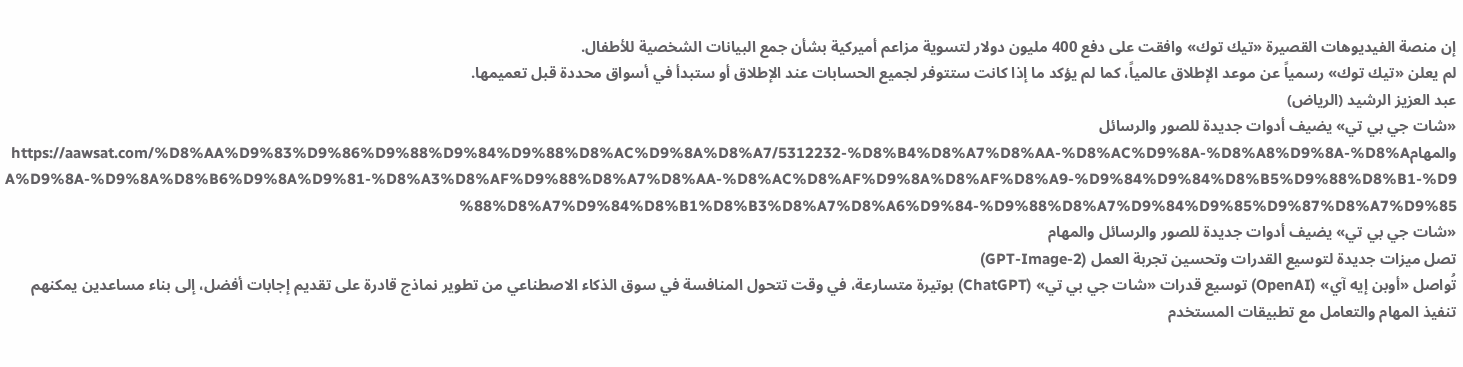إن منصة الفيديوهات القصيرة «تيك توك» وافقت على دفع 400 مليون دولار لتسوية مزاعم أميركية بشأن جمع البيانات الشخصية للأطفال.
لم يعلن «تيك توك» رسمياً عن موعد الإطلاق عالمياً، كما لم يؤكد ما إذا كانت ستتوفر لجميع الحسابات عند الإطلاق أو ستبدأ في أسواق محددة قبل تعميمها.
عبد العزيز الرشيد (الرياض)
«شات جي بي تي» يضيف أدوات جديدة للصور والرسائل والمهامhttps://aawsat.com/%D8%AA%D9%83%D9%86%D9%88%D9%84%D9%88%D8%AC%D9%8A%D8%A7/5312232-%D8%B4%D8%A7%D8%AA-%D8%AC%D9%8A-%D8%A8%D9%8A-%D8%AA%D9%8A-%D9%8A%D8%B6%D9%8A%D9%81-%D8%A3%D8%AF%D9%88%D8%A7%D8%AA-%D8%AC%D8%AF%D9%8A%D8%AF%D8%A9-%D9%84%D9%84%D8%B5%D9%88%D8%B1-%D9%88%D8%A7%D9%84%D8%B1%D8%B3%D8%A7%D8%A6%D9%84-%D9%88%D8%A7%D9%84%D9%85%D9%87%D8%A7%D9%85
«شات جي بي تي» يضيف أدوات جديدة للصور والرسائل والمهام
تصل ميزات جديدة لتوسيع القدرات وتحسين تجربة العمل (GPT-Image-2)
تُواصل «أوبن إيه آي» (OpenAI) توسيع قدرات «شات جي بي تي» (ChatGPT) بوتيرة متسارعة، في وقت تتحول المنافسة في سوق الذكاء الاصطناعي من تطوير نماذج قادرة على تقديم إجابات أفضل، إلى بناء مساعدين يمكنهم تنفيذ المهام والتعامل مع تطبيقات المستخدم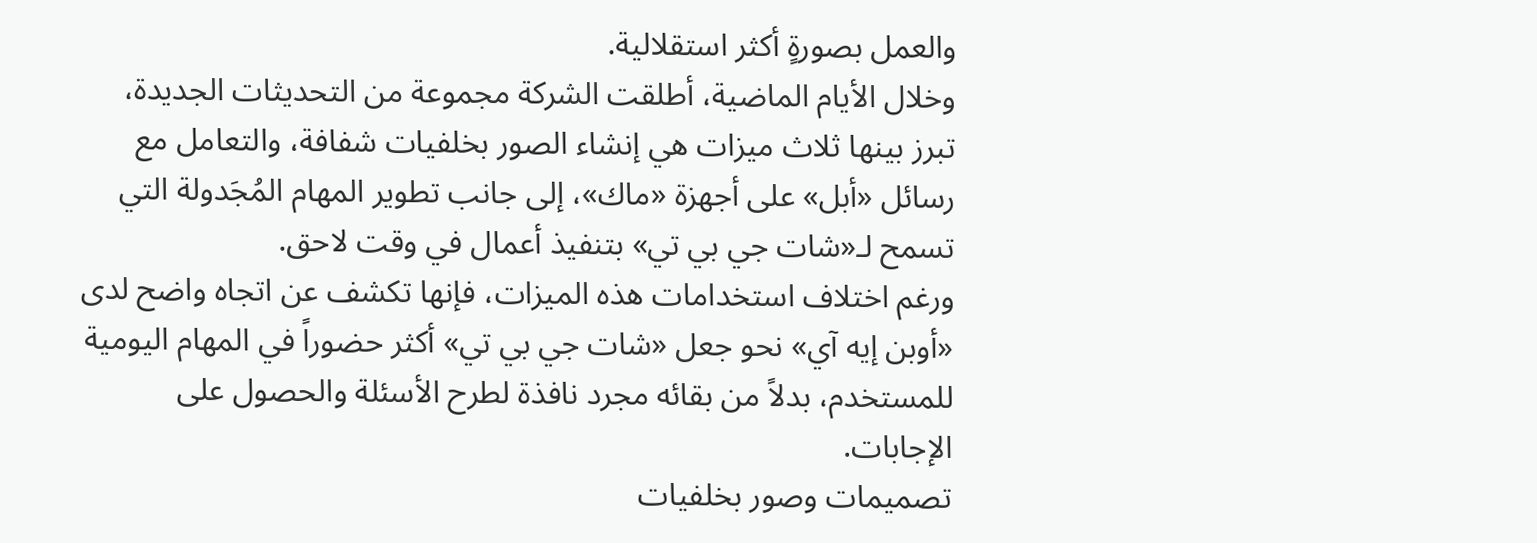والعمل بصورةٍ أكثر استقلالية.
وخلال الأيام الماضية، أطلقت الشركة مجموعة من التحديثات الجديدة، تبرز بينها ثلاث ميزات هي إنشاء الصور بخلفيات شفافة، والتعامل مع رسائل «أبل» على أجهزة «ماك»، إلى جانب تطوير المهام المُجَدولة التي تسمح لـ«شات جي بي تي» بتنفيذ أعمال في وقت لاحق.
ورغم اختلاف استخدامات هذه الميزات، فإنها تكشف عن اتجاه واضح لدى «أوبن إيه آي» نحو جعل «شات جي بي تي» أكثر حضوراً في المهام اليومية للمستخدم، بدلاً من بقائه مجرد نافذة لطرح الأسئلة والحصول على الإجابات.
تصميمات وصور بخلفيات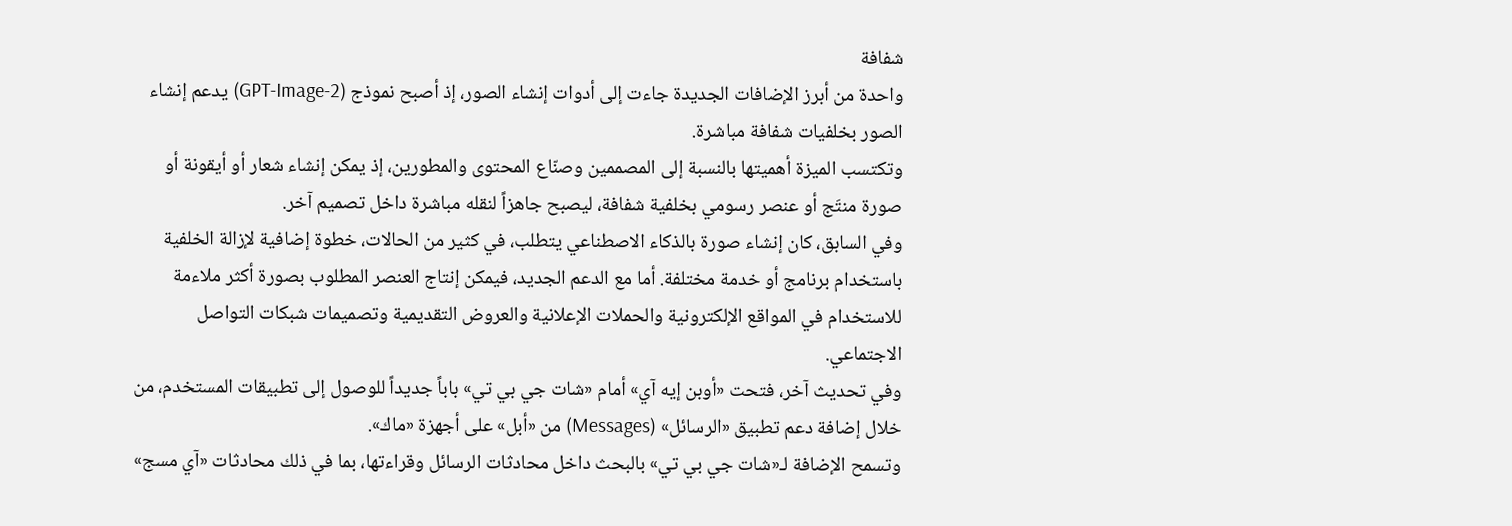شفافة
واحدة من أبرز الإضافات الجديدة جاءت إلى أدوات إنشاء الصور، إذ أصبح نموذج (GPT-Image-2) يدعم إنشاء الصور بخلفيات شفافة مباشرة.
وتكتسب الميزة أهميتها بالنسبة إلى المصممين وصنّاع المحتوى والمطورين، إذ يمكن إنشاء شعار أو أيقونة أو صورة منتَج أو عنصر رسومي بخلفية شفافة، ليصبح جاهزاً لنقله مباشرة داخل تصميم آخر.
وفي السابق، كان إنشاء صورة بالذكاء الاصطناعي يتطلب، في كثير من الحالات، خطوة إضافية لإزالة الخلفية باستخدام برنامج أو خدمة مختلفة. أما مع الدعم الجديد، فيمكن إنتاج العنصر المطلوب بصورة أكثر ملاءمة للاستخدام في المواقع الإلكترونية والحملات الإعلانية والعروض التقديمية وتصميمات شبكات التواصل الاجتماعي.
وفي تحديث آخر، فتحت «أوبن إيه آي» أمام «شات جي بي تي» باباً جديداً للوصول إلى تطبيقات المستخدم، من خلال إضافة دعم تطبيق «الرسائل» (Messages) من «أبل» على أجهزة «ماك».
وتسمح الإضافة لـ«شات جي بي تي» بالبحث داخل محادثات الرسائل وقراءتها، بما في ذلك محادثات «آي مسج»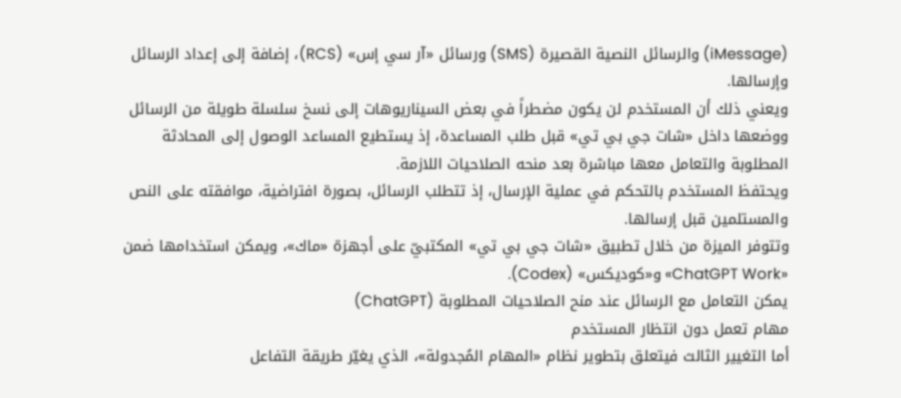(iMessage) والرسائل النصية القصيرة (SMS) ورسائل «آر سي إس» (RCS)، إضافة إلى إعداد الرسائل وإرسالها.
ويعني ذلك أن المستخدم لن يكون مضطراً في بعض السيناريوهات إلى نسخ سلسلة طويلة من الرسائل ووضعها داخل «شات جي بي تي» قبل طلب المساعدة، إذ يستطيع المساعد الوصول إلى المحادثة المطلوبة والتعامل معها مباشرة بعد منحه الصلاحيات اللازمة.
ويحتفظ المستخدم بالتحكم في عملية الإرسال، إذ تتطلب الرسائل، بصورة افتراضية، موافقته على النص والمستلمين قبل إرسالها.
وتتوفر الميزة من خلال تطبيق «شات جي بي تي» المكتبيّ على أجهزة «ماك»، ويمكن استخدامها ضمن «ChatGPT Work» و«كوديكس» (Codex).
يمكن التعامل مع الرسائل عند منح الصلاحيات المطلوبة (ChatGPT)
مهام تعمل دون انتظار المستخدم
أما التغيير الثالث فيتعلق بتطوير نظام «المهام المُجدولة»، الذي يغيّر طريقة التفاعل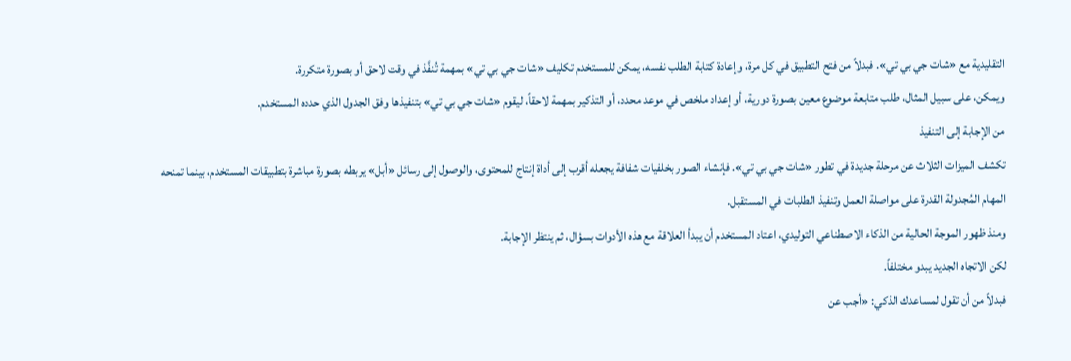التقليدية مع «شات جي بي تي». فبدلاً من فتح التطبيق في كل مرة، وإعادة كتابة الطلب نفسه، يمكن للمستخدم تكليف «شات جي بي تي» بمهمة تُنفَّذ في وقت لاحق أو بصورة متكررة.
ويمكن، على سبيل المثال، طلب متابعة موضوع معين بصورة دورية، أو إعداد ملخص في موعد محدد، أو التذكير بمهمة لاحقاً، ليقوم «شات جي بي تي» بتنفيذها وفق الجدول الذي حدده المستخدم.
من الإجابة إلى التنفيذ
تكشف الميزات الثلاث عن مرحلة جديدة في تطور «شات جي بي تي». فإنشاء الصور بخلفيات شفافة يجعله أقرب إلى أداة إنتاج للمحتوى، والوصول إلى رسائل «أبل» يربطه بصورة مباشرة بتطبيقات المستخدم، بينما تمنحه المهام المُجدولة القدرة على مواصلة العمل وتنفيذ الطلبات في المستقبل.
ومنذ ظهور الموجة الحالية من الذكاء الاصطناعي التوليدي، اعتاد المستخدم أن يبدأ العلاقة مع هذه الأدوات بسؤال، ثم ينتظر الإجابة.
لكن الاتجاه الجديد يبدو مختلفاً.
فبدلاً من أن تقول لمساعدك الذكي: «أجب عن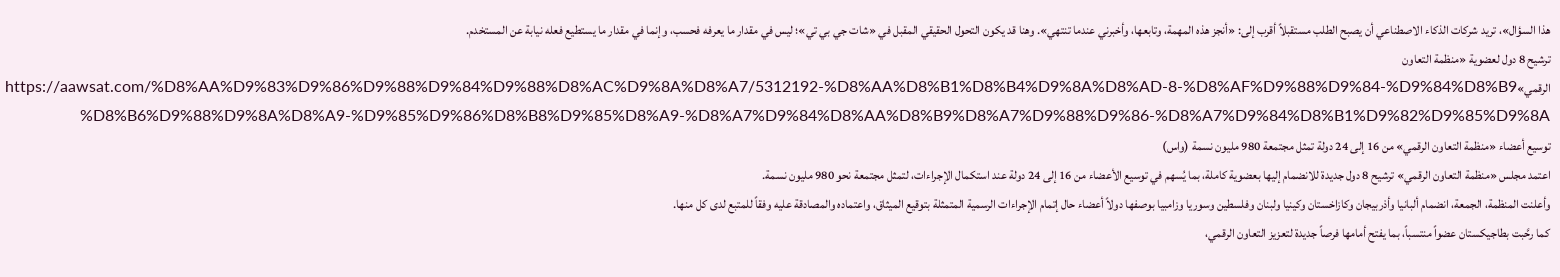هذا السؤال»، تريد شركات الذكاء الاصطناعي أن يصبح الطلب مستقبلاً أقرب إلى: «أنجز هذه المهمة، وتابعها، وأخبرني عندما تنتهي». وهنا قد يكون التحول الحقيقي المقبل في «شات جي بي تي»؛ ليس في مقدار ما يعرفه فحسب، وإنما في مقدار ما يستطيع فعله نيابة عن المستخدم.
ترشيح 8 دول لعضوية «منظمة التعاون الرقمي»https://aawsat.com/%D8%AA%D9%83%D9%86%D9%88%D9%84%D9%88%D8%AC%D9%8A%D8%A7/5312192-%D8%AA%D8%B1%D8%B4%D9%8A%D8%AD-8-%D8%AF%D9%88%D9%84-%D9%84%D8%B9%D8%B6%D9%88%D9%8A%D8%A9-%D9%85%D9%86%D8%B8%D9%85%D8%A9-%D8%A7%D9%84%D8%AA%D8%B9%D8%A7%D9%88%D9%86-%D8%A7%D9%84%D8%B1%D9%82%D9%85%D9%8A
توسيع أعضاء «منظمة التعاون الرقمي» من 16 إلى 24 دولة تمثل مجتمعة 980 مليون نسمة (واس)
اعتمد مجلس «منظمة التعاون الرقمي» ترشيح 8 دول جديدة للانضمام إليها بعضوية كاملة، بما يُسهم في توسيع الأعضاء من 16 إلى 24 دولة عند استكمال الإجراءات، لتمثل مجتمعة نحو 980 مليون نسمة.
وأعلنت المنظمة، الجمعة، انضمام ألبانيا وأذربيجان وكازاخستان وكينيا ولبنان وفلسطين وسوريا وزامبيا بوصفها دولاً أعضاء حال إتمام الإجراءات الرسمية المتمثلة بتوقيع الميثاق، واعتماده والمصادقة عليه وفقاً للمتبع لدى كل منها.
كما رحَّبت بطاجيكستان عضواً منتسباً، بما يفتح أمامها فرصاً جديدة لتعزيز التعاون الرقمي،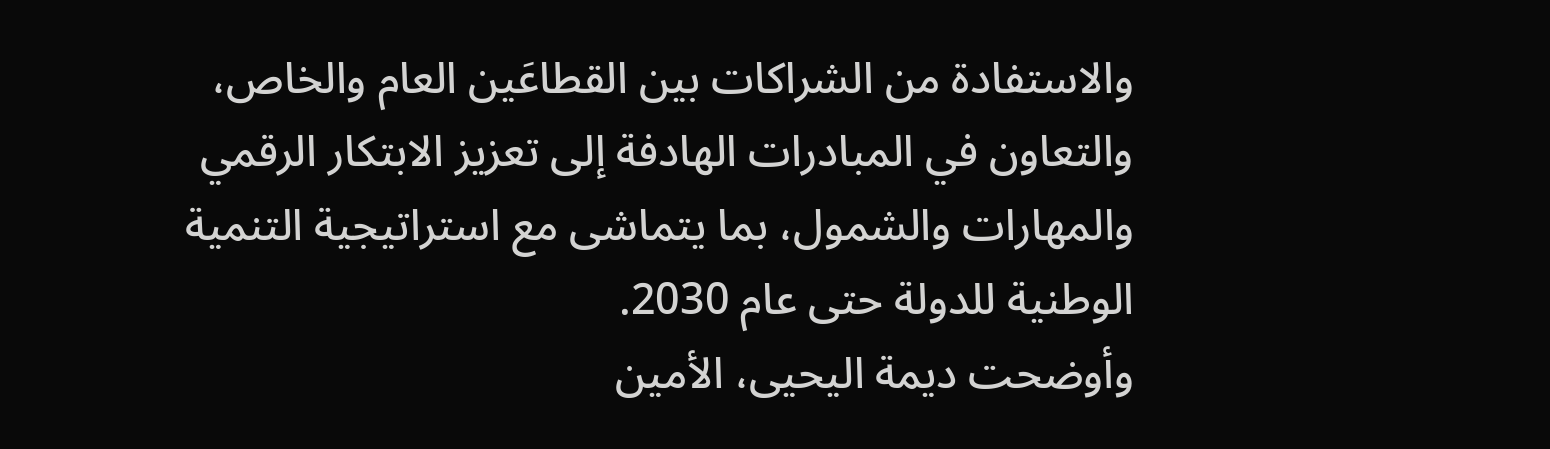والاستفادة من الشراكات بين القطاعَين العام والخاص، والتعاون في المبادرات الهادفة إلى تعزيز الابتكار الرقمي والمهارات والشمول، بما يتماشى مع استراتيجية التنمية الوطنية للدولة حتى عام 2030.
وأوضحت ديمة اليحيى، الأمين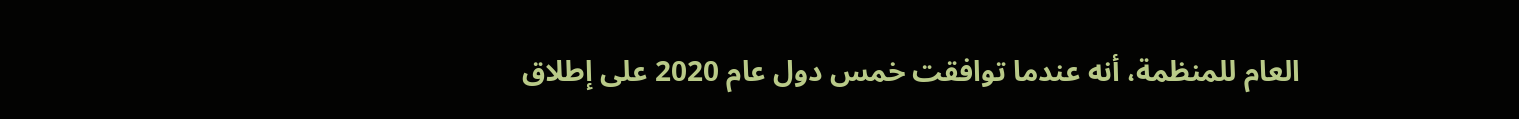العام للمنظمة، أنه عندما توافقت خمس دول عام 2020 على إطلاق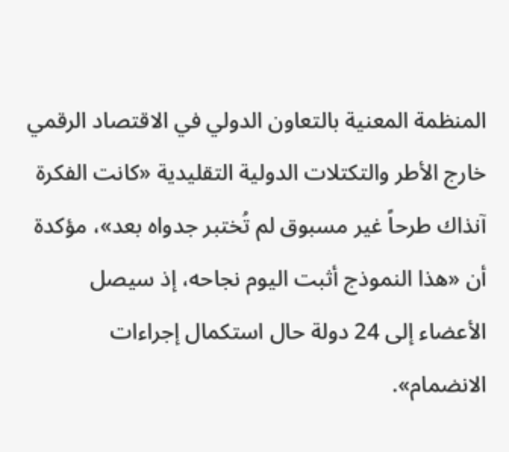المنظمة المعنية بالتعاون الدولي في الاقتصاد الرقمي خارج الأطر والتكتلات الدولية التقليدية «كانت الفكرة آنذاك طرحاً غير مسبوق لم تُختبر جدواه بعد»، مؤكدة أن «هذا النموذج أثبت اليوم نجاحه، إذ سيصل الأعضاء إلى 24 دولة حال استكمال إجراءات الانضمام».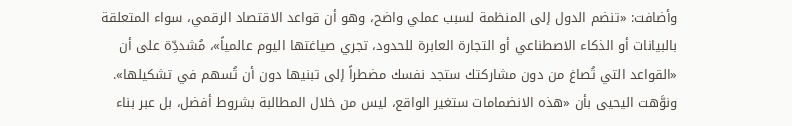وأضافت: «تنضم الدول إلى المنظمة لسبب عملي واضح، وهو أن قواعد الاقتصاد الرقمي، سواء المتعلقة بالبيانات أو الذكاء الاصطناعي أو التجارة العابرة للحدود، تجري صياغتها اليوم عالمياً»، مُشددِّة على أن «القواعد التي تُصاغ من دون مشاركتك ستجد نفسك مضطراً إلى تبنيها دون أن تُسهم في تشكيلها».
ونوَّهت اليحيى بأن «هذه الانضمامات ستغير الواقع، ليس من خلال المطالبة بشروط أفضل، بل عبر بناء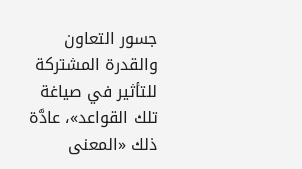جسور التعاون والقدرة المشتركة للتأثير في صياغة تلك القواعد»، عادَّة ذلك «المعنى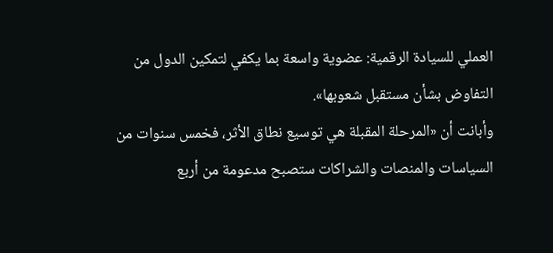العملي للسيادة الرقمية: عضوية واسعة بما يكفي لتمكين الدول من التفاوض بشأن مستقبل شعوبها».
وأبانت أن «المرحلة المقبلة هي توسيع نطاق الأثر، فخمس سنوات من السياسات والمنصات والشراكات ستصبح مدعومة من أربع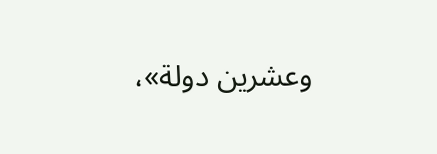وعشرين دولة»،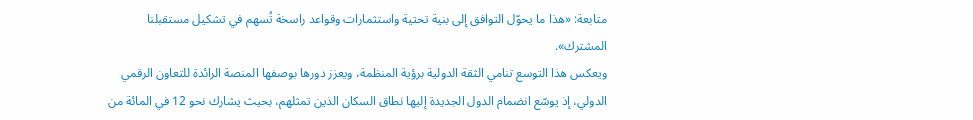متابعة: «هذا ما يحوّل التوافق إلى بنية تحتية واستثمارات وقواعد راسخة تُسهم في تشكيل مستقبلنا المشترك».
ويعكس هذا التوسع تنامي الثقة الدولية برؤية المنظمة، ويعزز دورها بوصفها المنصة الرائدة للتعاون الرقمي الدولي، إذ يوسّع انضمام الدول الجديدة إليها نطاق السكان الذين تمثلهم، بحيث يشارك نحو 12 في المائة من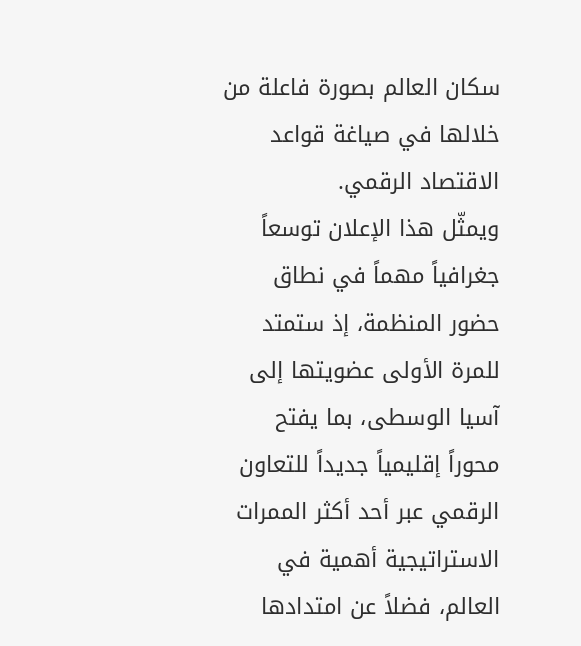سكان العالم بصورة فاعلة من خلالها في صياغة قواعد الاقتصاد الرقمي.
ويمثّل هذا الإعلان توسعاً جغرافياً مهماً في نطاق حضور المنظمة، إذ ستمتد للمرة الأولى عضويتها إلى آسيا الوسطى، بما يفتح محوراً إقليمياً جديداً للتعاون الرقمي عبر أحد أكثر الممرات الاستراتيجية أهمية في العالم، فضلاً عن امتدادها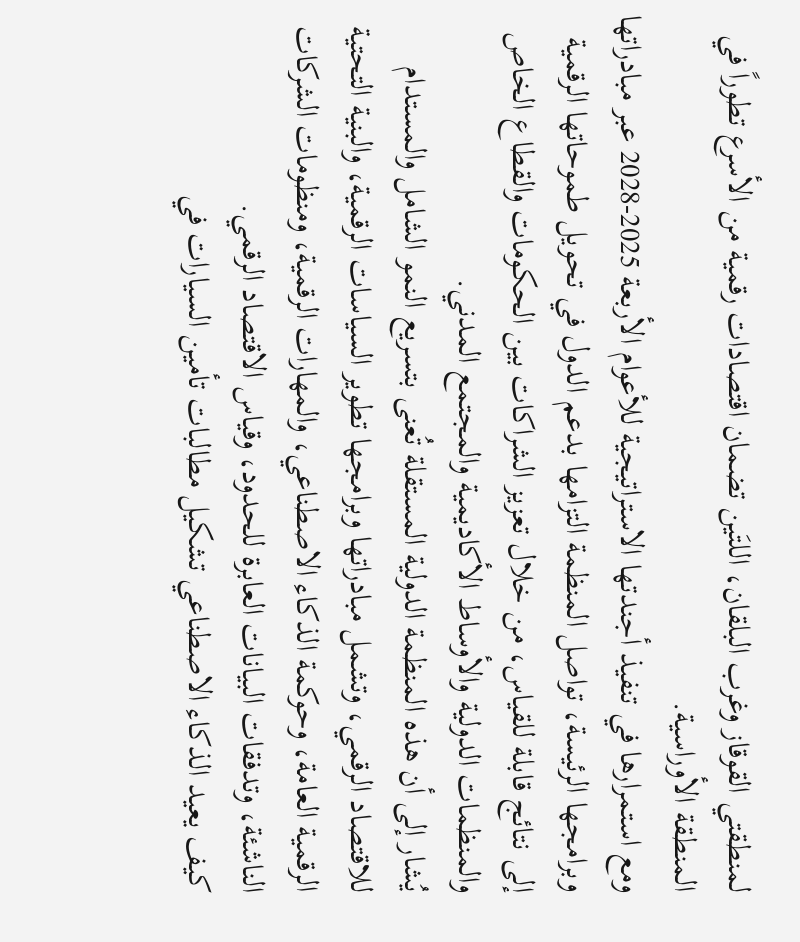لمنطقتي القوقاز وغرب البلقان، اللتَين تضمان اقتصادات رقمية من الأسرع تطوراً في المنطقة الأوراسية.
ومع استمرارها في تنفيذ أجندتها الاستراتيجية للأعوام الأربعة 2025-2028 عبر مبادراتها وبرامجها الرئيسة، تواصل المنظمة التزامها بدعم الدول في تحويل طموحاتها الرقمية إلى نتائج قابلة للقياس، من خلال تعزيز الشراكات بين الحكومات والقطاع الخاص والمنظمات الدولية والأوساط الأكاديمية والمجتمع المدني.
يُشار إلى أن هذه المنظمة الدولية المستقلة تُعنى بتسريع النمو الشامل والمستدام للاقتصاد الرقمي، وتشمل مبادراتها وبرامجها تطوير السياسات الرقمية، والبنية التحتية الرقمية العامة، وحوكمة الذكاء الاصطناعي، والمهارات الرقمية، ومنظومات الشركات الناشئة، وتدفقات البيانات العابرة للحدود، وقياس الاقتصاد الرقمي.
كيف يعيد الذكاء الاصطناعي تشكيل مطالبات تأمين السيارات في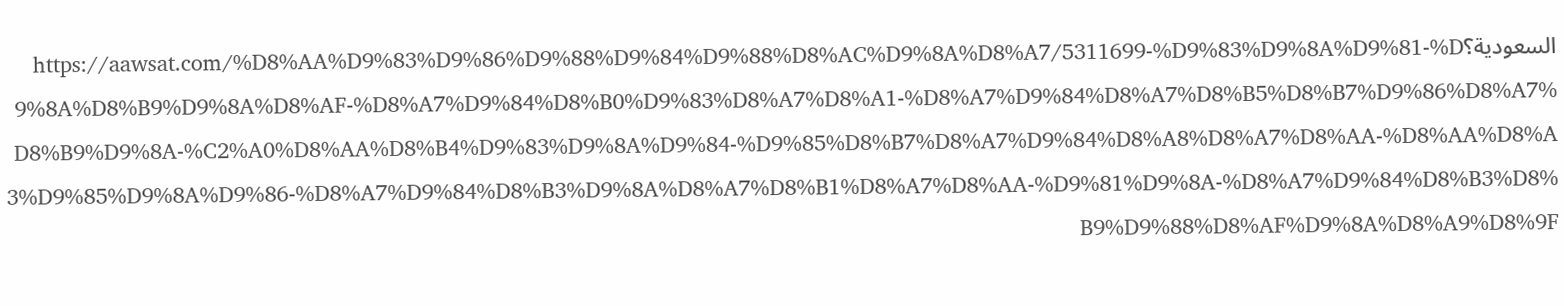السعودية؟https://aawsat.com/%D8%AA%D9%83%D9%86%D9%88%D9%84%D9%88%D8%AC%D9%8A%D8%A7/5311699-%D9%83%D9%8A%D9%81-%D9%8A%D8%B9%D9%8A%D8%AF-%D8%A7%D9%84%D8%B0%D9%83%D8%A7%D8%A1-%D8%A7%D9%84%D8%A7%D8%B5%D8%B7%D9%86%D8%A7%D8%B9%D9%8A-%C2%A0%D8%AA%D8%B4%D9%83%D9%8A%D9%84-%D9%85%D8%B7%D8%A7%D9%84%D8%A8%D8%A7%D8%AA-%D8%AA%D8%A3%D9%85%D9%8A%D9%86-%D8%A7%D9%84%D8%B3%D9%8A%D8%A7%D8%B1%D8%A7%D8%AA-%D9%81%D9%8A-%D8%A7%D9%84%D8%B3%D8%B9%D9%88%D8%AF%D9%8A%D8%A9%D8%9F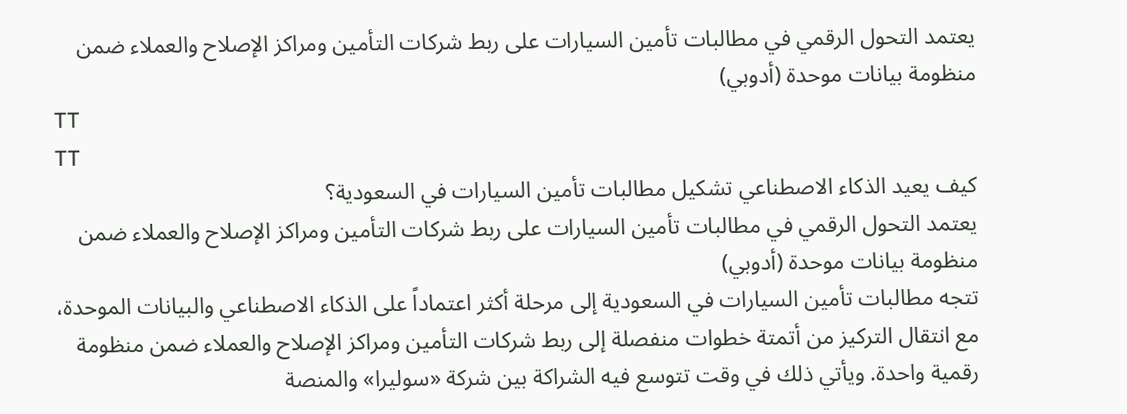يعتمد التحول الرقمي في مطالبات تأمين السيارات على ربط شركات التأمين ومراكز الإصلاح والعملاء ضمن منظومة بيانات موحدة (أدوبي)
TT
TT
كيف يعيد الذكاء الاصطناعي تشكيل مطالبات تأمين السيارات في السعودية؟
يعتمد التحول الرقمي في مطالبات تأمين السيارات على ربط شركات التأمين ومراكز الإصلاح والعملاء ضمن منظومة بيانات موحدة (أدوبي)
تتجه مطالبات تأمين السيارات في السعودية إلى مرحلة أكثر اعتماداً على الذكاء الاصطناعي والبيانات الموحدة، مع انتقال التركيز من أتمتة خطوات منفصلة إلى ربط شركات التأمين ومراكز الإصلاح والعملاء ضمن منظومة رقمية واحدة. ويأتي ذلك في وقت تتوسع فيه الشراكة بين شركة «سوليرا» والمنصة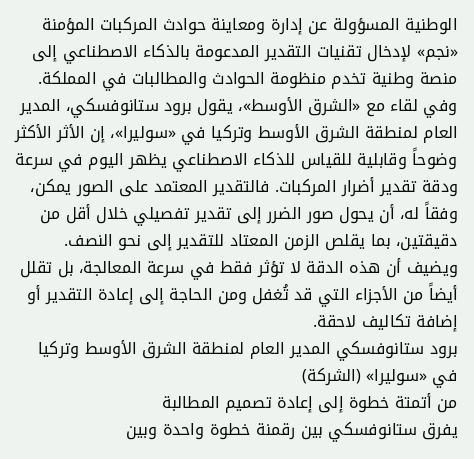الوطنية المسؤولة عن إدارة ومعاينة حوادث المركبات المؤمنة «نجم» لإدخال تقنيات التقدير المدعومة بالذكاء الاصطناعي إلى منصة وطنية تخدم منظومة الحوادث والمطالبات في المملكة.
وفي لقاء مع «الشرق الأوسط»، يقول برود ستانوفسكي، المدير العام لمنطقة الشرق الأوسط وتركيا في «سوليرا»، إن الأثر الأكثر وضوحاً وقابلية للقياس للذكاء الاصطناعي يظهر اليوم في سرعة ودقة تقدير أضرار المركبات. فالتقدير المعتمد على الصور يمكن، وفقاً له، أن يحول صور الضرر إلى تقدير تفصيلي خلال أقل من دقيقتين، بما يقلص الزمن المعتاد للتقدير إلى نحو النصف. ويضيف أن هذه الدقة لا تؤثر فقط في سرعة المعالجة، بل تقلل أيضاً من الأجزاء التي قد تُغفل ومن الحاجة إلى إعادة التقدير أو إضافة تكاليف لاحقة.
برود ستانوفسكي المدير العام لمنطقة الشرق الأوسط وتركيا في «سوليرا» (الشركة)
من أتمتة خطوة إلى إعادة تصميم المطالبة
يفرق ستانوفسكي بين رقمنة خطوة واحدة وبين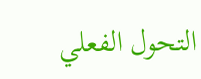التحول الفعلي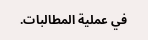في عملية المطالبات.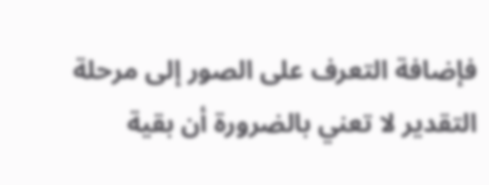فإضافة التعرف على الصور إلى مرحلة التقدير لا تعني بالضرورة أن بقية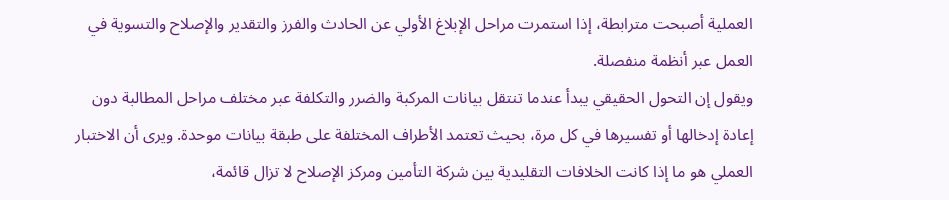العملية أصبحت مترابطة، إذا استمرت مراحل الإبلاغ الأولي عن الحادث والفرز والتقدير والإصلاح والتسوية في العمل عبر أنظمة منفصلة.
ويقول إن التحول الحقيقي يبدأ عندما تنتقل بيانات المركبة والضرر والتكلفة عبر مختلف مراحل المطالبة دون إعادة إدخالها أو تفسيرها في كل مرة، بحيث تعتمد الأطراف المختلفة على طبقة بيانات موحدة. ويرى أن الاختبار العملي هو ما إذا كانت الخلافات التقليدية بين شركة التأمين ومركز الإصلاح لا تزال قائمة،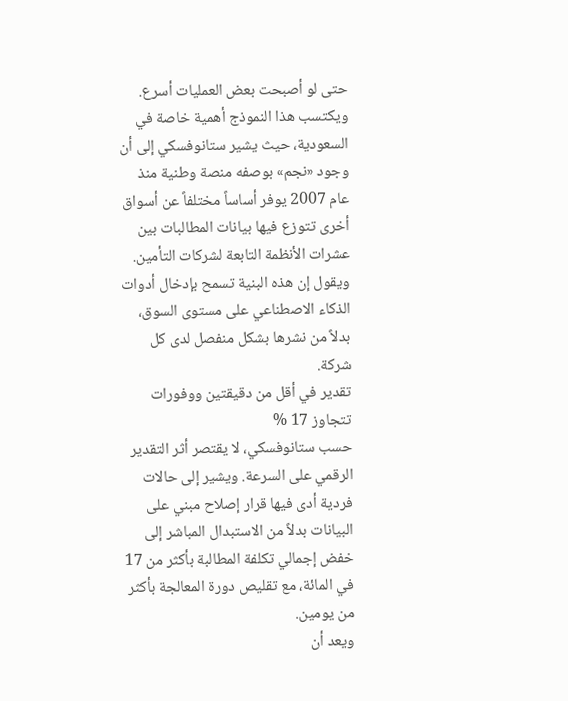حتى لو أصبحت بعض العمليات أسرع.
ويكتسب هذا النموذج أهمية خاصة في السعودية، حيث يشير ستانوفسكي إلى أن وجود «نجم» بوصفه منصة وطنية منذ عام 2007 يوفر أساساً مختلفاً عن أسواق أخرى تتوزع فيها بيانات المطالبات بين عشرات الأنظمة التابعة لشركات التأمين. ويقول إن هذه البنية تسمح بإدخال أدوات الذكاء الاصطناعي على مستوى السوق، بدلاً من نشرها بشكل منفصل لدى كل شركة.
تقدير في أقل من دقيقتين ووفورات تتجاوز 17 %
حسب ستانوفسكي، لا يقتصر أثر التقدير الرقمي على السرعة. ويشير إلى حالات فردية أدى فيها قرار إصلاح مبني على البيانات بدلاً من الاستبدال المباشر إلى خفض إجمالي تكلفة المطالبة بأكثر من 17 في المائة، مع تقليص دورة المعالجة بأكثر من يومين.
ويعد أن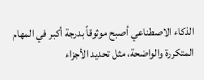الذكاء الاصطناعي أصبح موثوقاً بدرجة أكبر في المهام المتكررة والواضحة، مثل تحديد الأجزاء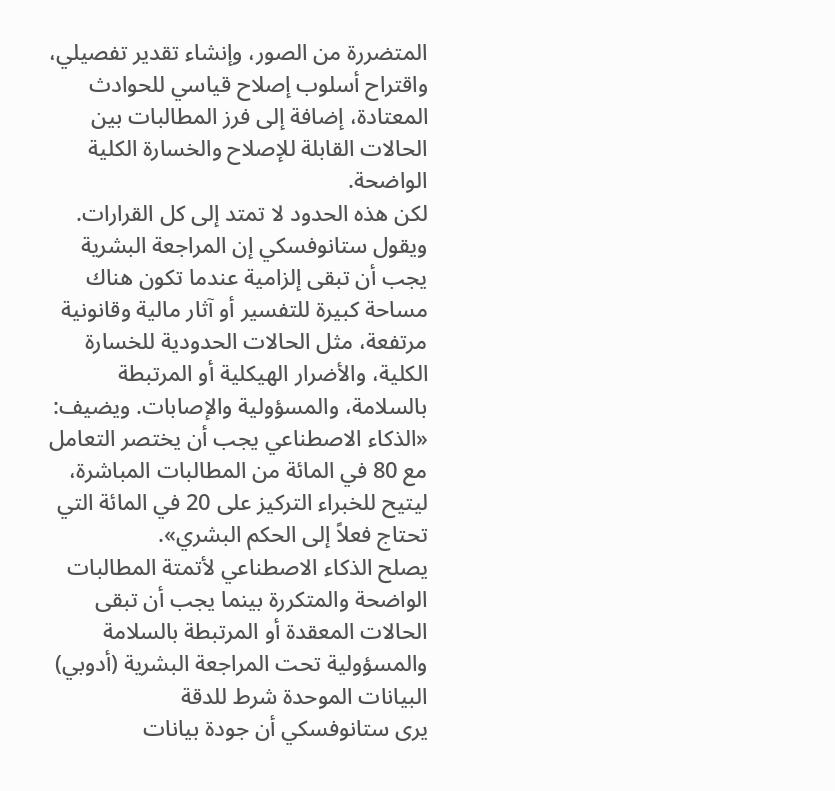المتضررة من الصور، وإنشاء تقدير تفصيلي، واقتراح أسلوب إصلاح قياسي للحوادث المعتادة، إضافة إلى فرز المطالبات بين الحالات القابلة للإصلاح والخسارة الكلية الواضحة.
لكن هذه الحدود لا تمتد إلى كل القرارات. ويقول ستانوفسكي إن المراجعة البشرية يجب أن تبقى إلزامية عندما تكون هناك مساحة كبيرة للتفسير أو آثار مالية وقانونية مرتفعة، مثل الحالات الحدودية للخسارة الكلية، والأضرار الهيكلية أو المرتبطة بالسلامة، والمسؤولية والإصابات. ويضيف: «الذكاء الاصطناعي يجب أن يختصر التعامل مع 80 في المائة من المطالبات المباشرة، ليتيح للخبراء التركيز على 20 في المائة التي تحتاج فعلاً إلى الحكم البشري».
يصلح الذكاء الاصطناعي لأتمتة المطالبات الواضحة والمتكررة بينما يجب أن تبقى الحالات المعقدة أو المرتبطة بالسلامة والمسؤولية تحت المراجعة البشرية (أدوبي)
البيانات الموحدة شرط للدقة
يرى ستانوفسكي أن جودة بيانات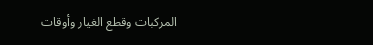المركبات وقطع الغيار وأوقات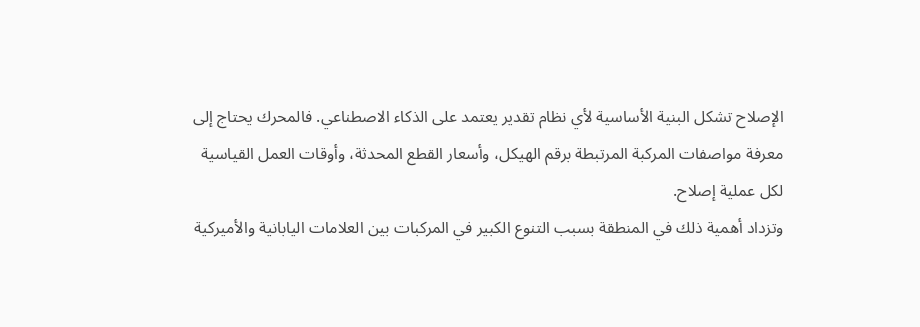الإصلاح تشكل البنية الأساسية لأي نظام تقدير يعتمد على الذكاء الاصطناعي. فالمحرك يحتاج إلى معرفة مواصفات المركبة المرتبطة برقم الهيكل، وأسعار القطع المحدثة، وأوقات العمل القياسية لكل عملية إصلاح.
وتزداد أهمية ذلك في المنطقة بسبب التنوع الكبير في المركبات بين العلامات اليابانية والأميركية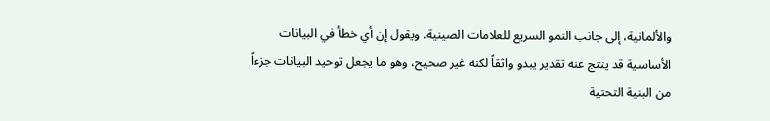والألمانية، إلى جانب النمو السريع للعلامات الصينية. ويقول إن أي خطأ في البيانات الأساسية قد ينتج عنه تقدير يبدو واثقاً لكنه غير صحيح، وهو ما يجعل توحيد البيانات جزءاً من البنية التحتية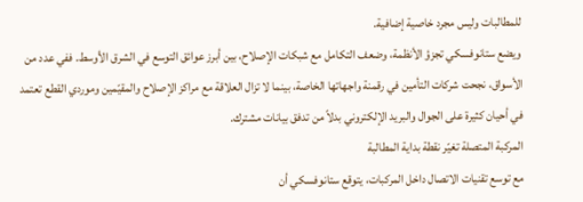للمطالبات وليس مجرد خاصية إضافية.
ويضع ستانوفسكي تجزؤ الأنظمة، وضعف التكامل مع شبكات الإصلاح، بين أبرز عوائق التوسع في الشرق الأوسط. ففي عدد من الأسواق، نجحت شركات التأمين في رقمنة واجهاتها الخاصة، بينما لا تزال العلاقة مع مراكز الإصلاح والمقيّمين وموردي القطع تعتمد في أحيان كثيرة على الجوال والبريد الإلكتروني بدلاً من تدفق بيانات مشترك.
المركبة المتصلة تغيّر نقطة بداية المطالبة
مع توسع تقنيات الاتصال داخل المركبات، يتوقع ستانوفسكي أن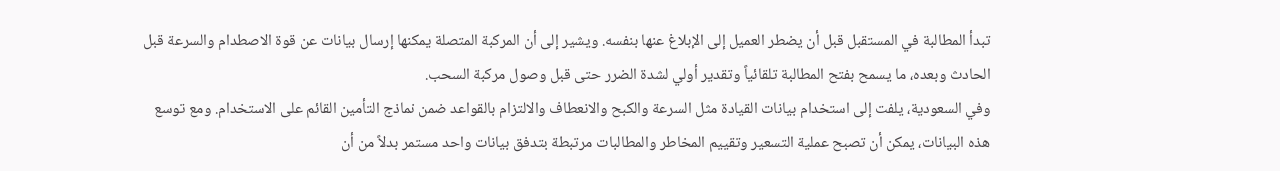تبدأ المطالبة في المستقبل قبل أن يضطر العميل إلى الإبلاغ عنها بنفسه. ويشير إلى أن المركبة المتصلة يمكنها إرسال بيانات عن قوة الاصطدام والسرعة قبل الحادث وبعده، ما يسمح بفتح المطالبة تلقائياً وتقدير أولي لشدة الضرر حتى قبل وصول مركبة السحب.
وفي السعودية، يلفت إلى استخدام بيانات القيادة مثل السرعة والكبح والانعطاف والالتزام بالقواعد ضمن نماذج التأمين القائم على الاستخدام. ومع توسع هذه البيانات، يمكن أن تصبح عملية التسعير وتقييم المخاطر والمطالبات مرتبطة بتدفق بيانات واحد مستمر بدلاً من أن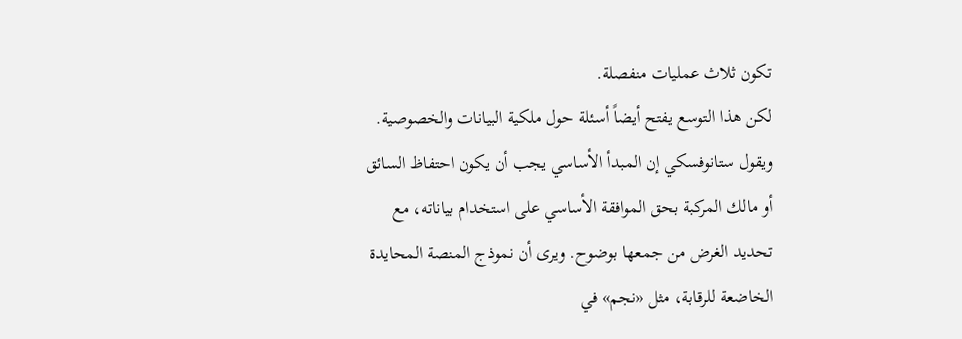تكون ثلاث عمليات منفصلة.
لكن هذا التوسع يفتح أيضاً أسئلة حول ملكية البيانات والخصوصية. ويقول ستانوفسكي إن المبدأ الأساسي يجب أن يكون احتفاظ السائق أو مالك المركبة بحق الموافقة الأساسي على استخدام بياناته، مع تحديد الغرض من جمعها بوضوح. ويرى أن نموذج المنصة المحايدة الخاضعة للرقابة، مثل «نجم» في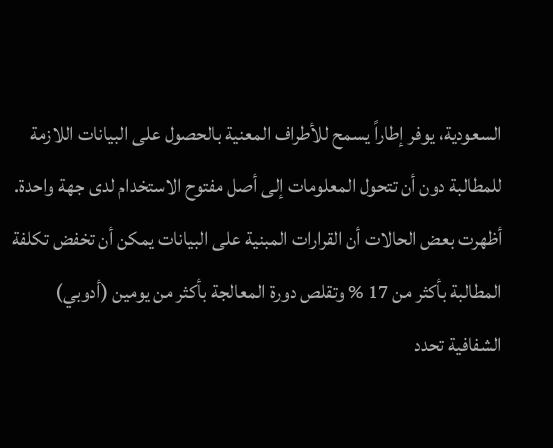السعودية، يوفر إطاراً يسمح للأطراف المعنية بالحصول على البيانات اللازمة للمطالبة دون أن تتحول المعلومات إلى أصل مفتوح الاستخدام لدى جهة واحدة.
أظهرت بعض الحالات أن القرارات المبنية على البيانات يمكن أن تخفض تكلفة المطالبة بأكثر من 17 % وتقلص دورة المعالجة بأكثر من يومين (أدوبي)
الشفافية تحدد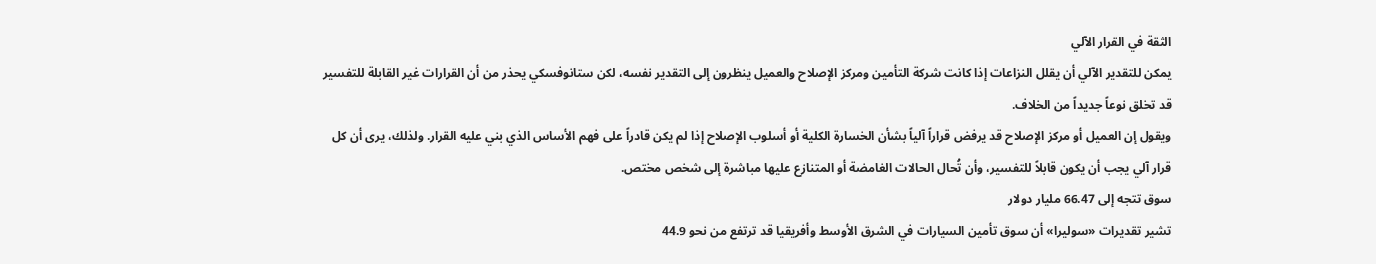الثقة في القرار الآلي
يمكن للتقدير الآلي أن يقلل النزاعات إذا كانت شركة التأمين ومركز الإصلاح والعميل ينظرون إلى التقدير نفسه، لكن ستانوفسكي يحذر من أن القرارات غير القابلة للتفسير قد تخلق نوعاً جديداً من الخلاف.
ويقول إن العميل أو مركز الإصلاح قد يرفض قراراً آلياً بشأن الخسارة الكلية أو أسلوب الإصلاح إذا لم يكن قادراً على فهم الأساس الذي بني عليه القرار. ولذلك، يرى أن كل قرار آلي يجب أن يكون قابلاً للتفسير، وأن تُحال الحالات الغامضة أو المتنازع عليها مباشرة إلى شخص مختص.
سوق تتجه إلى 66.47 مليار دولار
تشير تقديرات «سوليرا» أن سوق تأمين السيارات في الشرق الأوسط وأفريقيا قد ترتفع من نحو 44.9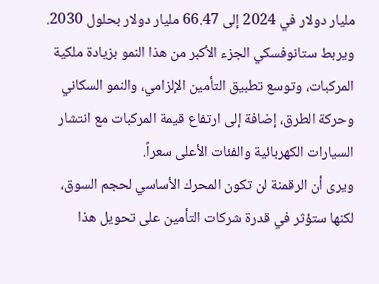مليار دولار في 2024 إلى 66.47 مليار دولار بحلول 2030. ويربط ستانوفسكي الجزء الأكبر من هذا النمو بزيادة ملكية المركبات، وتوسع تطبيق التأمين الإلزامي، والنمو السكاني وحركة الطرق، إضافة إلى ارتفاع قيمة المركبات مع انتشار السيارات الكهربائية والفئات الأعلى سعراً.
ويرى أن الرقمنة لن تكون المحرك الأساسي لحجم السوق، لكنها ستؤثر في قدرة شركات التأمين على تحويل هذا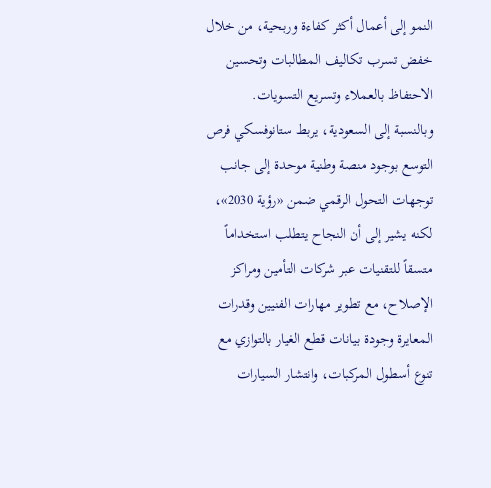النمو إلى أعمال أكثر كفاءة وربحية، من خلال خفض تسرب تكاليف المطالبات وتحسين الاحتفاظ بالعملاء وتسريع التسويات.
وبالنسبة إلى السعودية، يربط ستانوفسكي فرص التوسع بوجود منصة وطنية موحدة إلى جانب توجهات التحول الرقمي ضمن «رؤية 2030»، لكنه يشير إلى أن النجاح يتطلب استخداماً متسقاً للتقنيات عبر شركات التأمين ومراكز الإصلاح، مع تطوير مهارات الفنيين وقدرات المعايرة وجودة بيانات قطع الغيار بالتوازي مع تنوع أسطول المركبات، وانتشار السيارات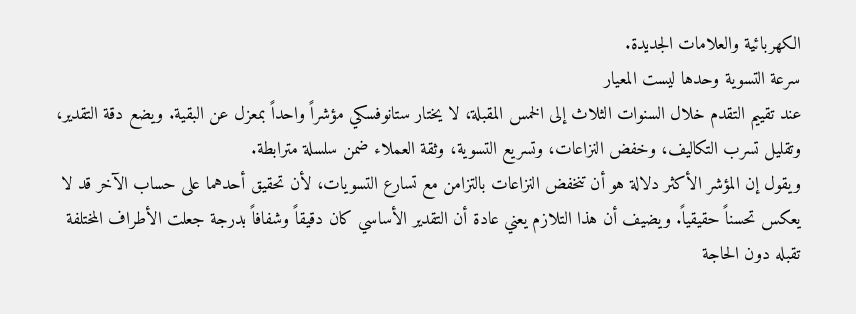الكهربائية والعلامات الجديدة.
سرعة التسوية وحدها ليست المعيار
عند تقييم التقدم خلال السنوات الثلاث إلى الخمس المقبلة، لا يختار ستانوفسكي مؤشراً واحداً بمعزل عن البقية. ويضع دقة التقدير، وتقليل تسرب التكاليف، وخفض النزاعات، وتسريع التسوية، وثقة العملاء ضمن سلسلة مترابطة.
ويقول إن المؤشر الأكثر دلالة هو أن تنخفض النزاعات بالتزامن مع تسارع التسويات، لأن تحقيق أحدهما على حساب الآخر قد لا يعكس تحسناً حقيقياً. ويضيف أن هذا التلازم يعني عادة أن التقدير الأساسي كان دقيقاً وشفافاً بدرجة جعلت الأطراف المختلفة تقبله دون الحاجة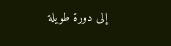إلى دورة طويلة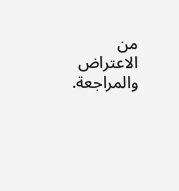من الاعتراض والمراجعة.